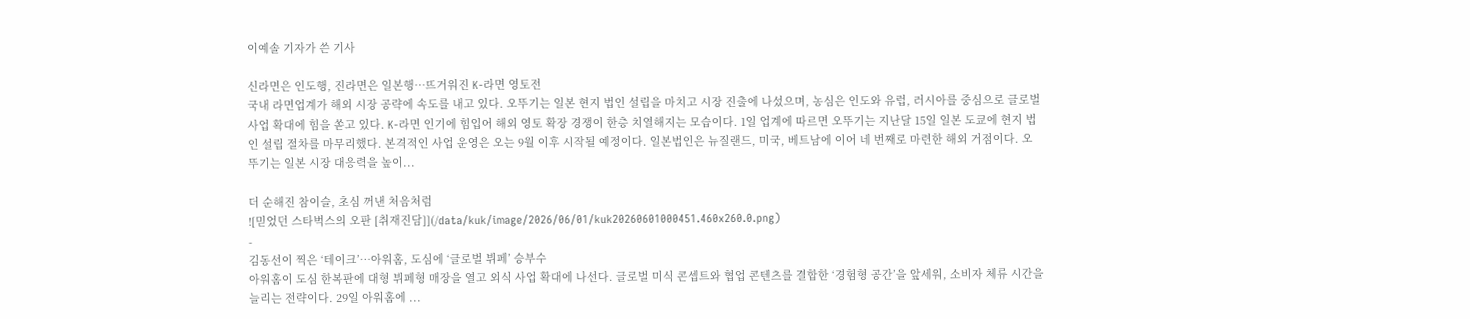이예솔 기자가 쓴 기사

신라면은 인도행, 진라면은 일본행…뜨거워진 K-라면 영토전
국내 라면업계가 해외 시장 공략에 속도를 내고 있다. 오뚜기는 일본 현지 법인 설립을 마치고 시장 진출에 나섰으며, 농심은 인도와 유럽, 러시아를 중심으로 글로벌 사업 확대에 힘을 쏟고 있다. K-라면 인기에 힘입어 해외 영토 확장 경쟁이 한층 치열해지는 모습이다. 1일 업계에 따르면 오뚜기는 지난달 15일 일본 도쿄에 현지 법인 설립 절차를 마무리했다. 본격적인 사업 운영은 오는 9월 이후 시작될 예정이다. 일본법인은 뉴질랜드, 미국, 베트남에 이어 네 번째로 마련한 해외 거점이다. 오뚜기는 일본 시장 대응력을 높이...

더 순해진 참이슬, 초심 꺼낸 처음처럼
![믿었던 스타벅스의 오판 [취재진담]](/data/kuk/image/2026/06/01/kuk20260601000451.460x260.0.png)
-
김동선이 찍은 ‘테이크’…아워홈, 도심에 ‘글로벌 뷔페’ 승부수
아워홈이 도심 한복판에 대형 뷔페형 매장을 열고 외식 사업 확대에 나선다. 글로벌 미식 콘셉트와 협업 콘텐츠를 결합한 ‘경험형 공간’을 앞세워, 소비자 체류 시간을 늘리는 전략이다. 29일 아워홈에 ...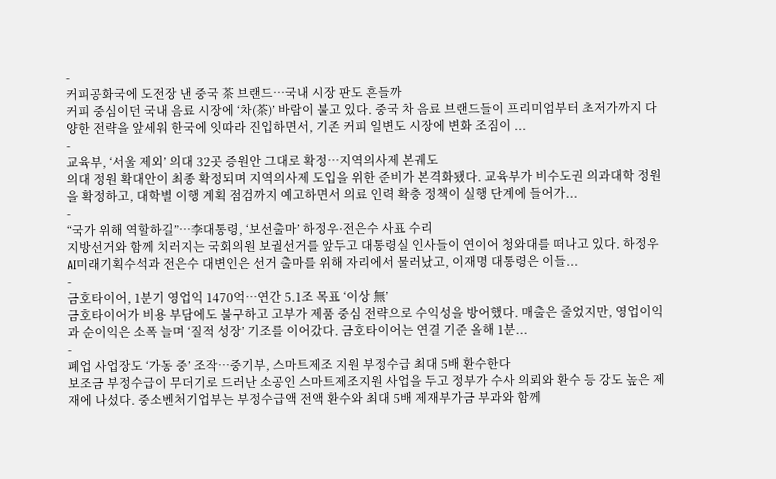-
커피공화국에 도전장 낸 중국 茶 브랜드…국내 시장 판도 흔들까
커피 중심이던 국내 음료 시장에 ‘차(茶)’ 바람이 불고 있다. 중국 차 음료 브랜드들이 프리미엄부터 초저가까지 다양한 전략을 앞세워 한국에 잇따라 진입하면서, 기존 커피 일변도 시장에 변화 조짐이 ...
-
교육부, ‘서울 제외’ 의대 32곳 증원안 그대로 확정…지역의사제 본궤도
의대 정원 확대안이 최종 확정되며 지역의사제 도입을 위한 준비가 본격화됐다. 교육부가 비수도권 의과대학 정원을 확정하고, 대학별 이행 계획 점검까지 예고하면서 의료 인력 확충 정책이 실행 단계에 들어가...
-
“국가 위해 역할하길”…李대통령, ‘보선출마’ 하정우·전은수 사표 수리
지방선거와 함께 치러지는 국회의원 보궐선거를 앞두고 대통령실 인사들이 연이어 청와대를 떠나고 있다. 하정우 AI미래기획수석과 전은수 대변인은 선거 출마를 위해 자리에서 물러났고, 이재명 대통령은 이들...
-
금호타이어, 1분기 영업익 1470억…연간 5.1조 목표 ‘이상 無’
금호타이어가 비용 부담에도 불구하고 고부가 제품 중심 전략으로 수익성을 방어했다. 매출은 줄었지만, 영업이익과 순이익은 소폭 늘며 ‘질적 성장’ 기조를 이어갔다. 금호타이어는 연결 기준 올해 1분...
-
폐업 사업장도 ‘가동 중’ 조작…중기부, 스마트제조 지원 부정수급 최대 5배 환수한다
보조금 부정수급이 무더기로 드러난 소공인 스마트제조지원 사업을 두고 정부가 수사 의뢰와 환수 등 강도 높은 제재에 나섰다. 중소벤처기업부는 부정수급액 전액 환수와 최대 5배 제재부가금 부과와 함께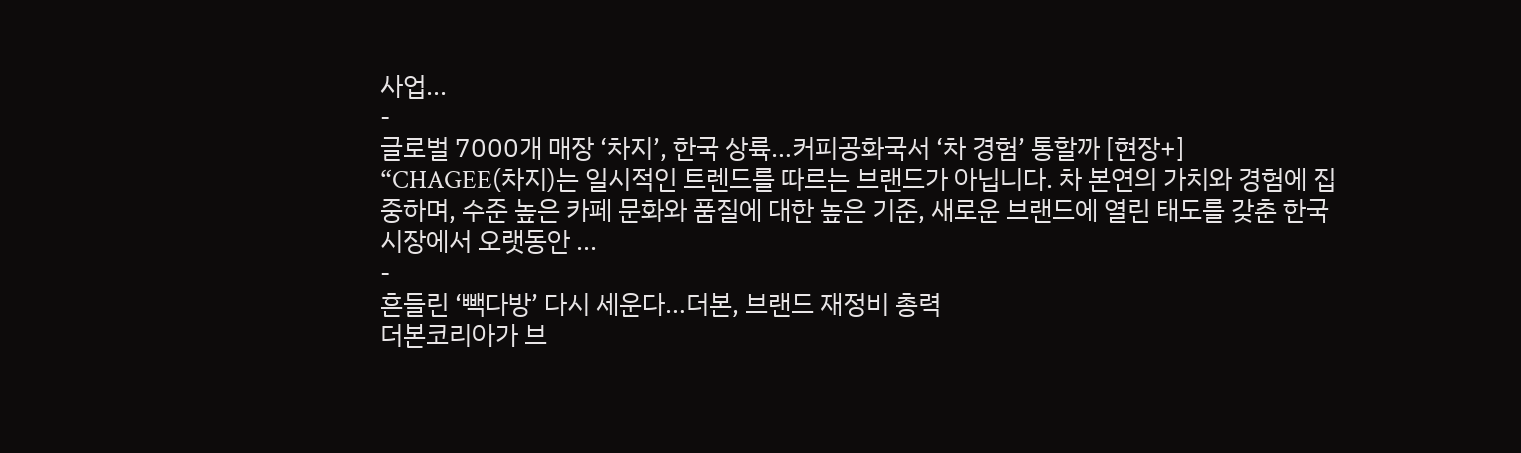사업...
-
글로벌 7000개 매장 ‘차지’, 한국 상륙…커피공화국서 ‘차 경험’ 통할까 [현장+]
“CHAGEE(차지)는 일시적인 트렌드를 따르는 브랜드가 아닙니다. 차 본연의 가치와 경험에 집중하며, 수준 높은 카페 문화와 품질에 대한 높은 기준, 새로운 브랜드에 열린 태도를 갖춘 한국 시장에서 오랫동안 ...
-
흔들린 ‘빽다방’ 다시 세운다…더본, 브랜드 재정비 총력
더본코리아가 브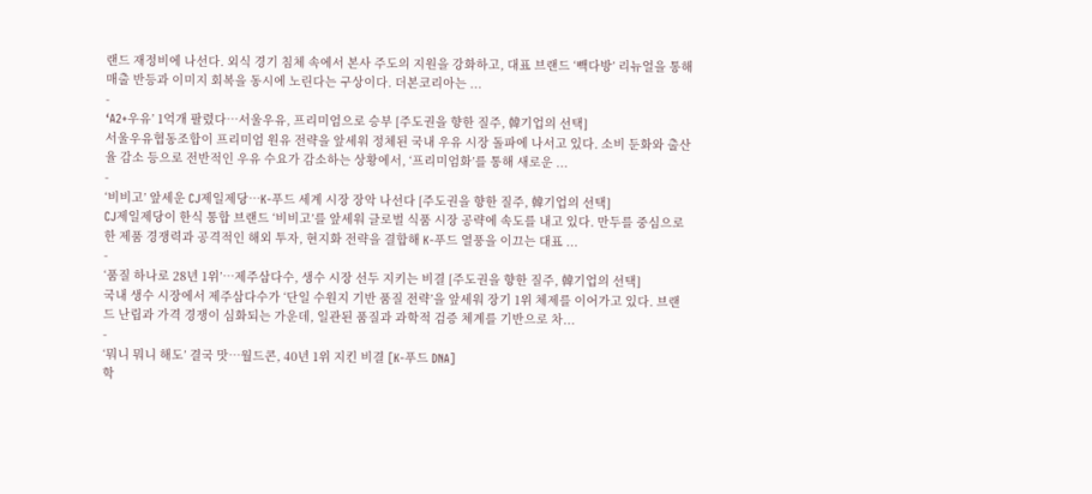랜드 재정비에 나선다. 외식 경기 침체 속에서 본사 주도의 지원을 강화하고, 대표 브랜드 ‘빽다방’ 리뉴얼을 통해 매출 반등과 이미지 회복을 동시에 노린다는 구상이다. 더본코리아는 ...
-
‘A2+우유’ 1억개 팔렸다…서울우유, 프리미엄으로 승부 [주도권을 향한 질주, 韓기업의 선택]
서울우유협동조합이 프리미엄 원유 전략을 앞세워 정체된 국내 우유 시장 돌파에 나서고 있다. 소비 둔화와 출산율 감소 등으로 전반적인 우유 수요가 감소하는 상황에서, ‘프리미엄화’를 통해 새로운 ...
-
‘비비고’ 앞세운 CJ제일제당…K-푸드 세계 시장 장악 나선다 [주도권을 향한 질주, 韓기업의 선택]
CJ제일제당이 한식 통합 브랜드 ‘비비고’를 앞세워 글로벌 식품 시장 공략에 속도를 내고 있다. 만두를 중심으로 한 제품 경쟁력과 공격적인 해외 투자, 현지화 전략을 결합해 K-푸드 열풍을 이끄는 대표 ...
-
‘품질 하나로 28년 1위’…제주삼다수, 생수 시장 선두 지키는 비결 [주도권을 향한 질주, 韓기업의 선택]
국내 생수 시장에서 제주삼다수가 ‘단일 수원지 기반 품질 전략’을 앞세워 장기 1위 체제를 이어가고 있다. 브랜드 난립과 가격 경쟁이 심화되는 가운데, 일관된 품질과 과학적 검증 체계를 기반으로 차...
-
‘뭐니 뭐니 해도’ 결국 맛…월드콘, 40년 1위 지킨 비결 [K-푸드 DNA]
학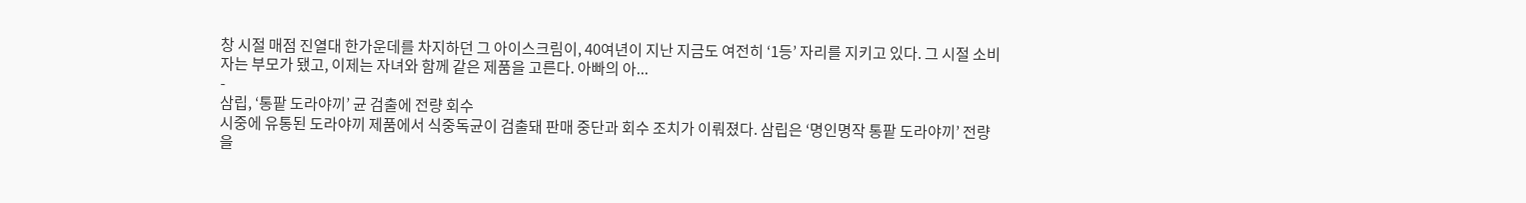창 시절 매점 진열대 한가운데를 차지하던 그 아이스크림이, 40여년이 지난 지금도 여전히 ‘1등’ 자리를 지키고 있다. 그 시절 소비자는 부모가 됐고, 이제는 자녀와 함께 같은 제품을 고른다. 아빠의 아...
-
삼립, ‘통팥 도라야끼’ 균 검출에 전량 회수
시중에 유통된 도라야끼 제품에서 식중독균이 검출돼 판매 중단과 회수 조치가 이뤄졌다. 삼립은 ‘명인명작 통팥 도라야끼’ 전량을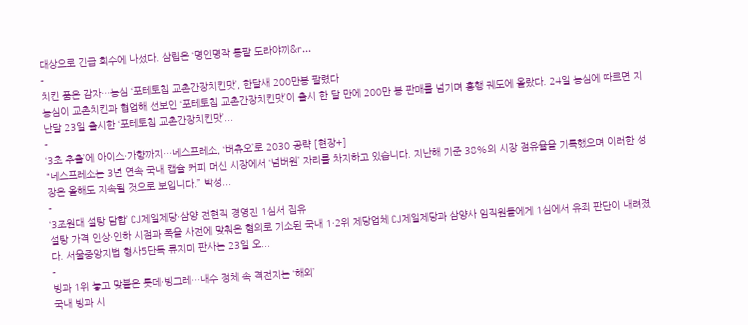대상으로 긴급 회수에 나섰다. 삼립은 ‘명인명작 통팥 도라야끼&r...
-
치킨 품은 감자…농심 ‘포테토칩 교촌간장치킨맛’, 한달새 200만봉 팔렸다
농심이 교촌치킨과 협업해 선보인 ‘포테토칩 교촌간장치킨맛’이 출시 한 달 만에 200만 봉 판매를 넘기며 흥행 궤도에 올랐다. 24일 농심에 따르면 지난달 23일 출시한 ‘포테토칩 교촌간장치킨맛’...
-
‘3초 추출’에 아이스·가향까지…네스프레소, ‘버츄오’로 2030 공략 [현장+]
“네스프레소는 3년 연속 국내 캡슐 커피 머신 시장에서 ‘넘버원’ 자리를 차지하고 있습니다. 지난해 기준 38%의 시장 점유율을 기록했으며 이러한 성장은 올해도 지속될 것으로 보입니다.” 박성...
-
‘3조원대 설탕 담합’ CJ제일제당·삼양 전현직 경영진 1심서 집유
설탕 가격 인상·인하 시점과 폭을 사전에 맞춰온 혐의로 기소된 국내 1·2위 제당업체 CJ제일제당과 삼양사 임직원들에게 1심에서 유죄 판단이 내려졌다. 서울중앙지법 형사5단독 류지미 판사는 23일 오...
-
빙과 1위 놓고 맞붙은 롯데·빙그레…내수 정체 속 격전지는 ‘해외’
국내 빙과 시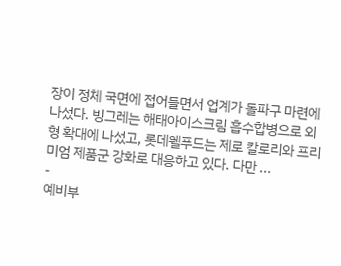장이 정체 국면에 접어들면서 업계가 돌파구 마련에 나섰다. 빙그레는 해태아이스크림 흡수합병으로 외형 확대에 나섰고, 롯데웰푸드는 제로 칼로리와 프리미엄 제품군 강화로 대응하고 있다. 다만 ...
-
예비부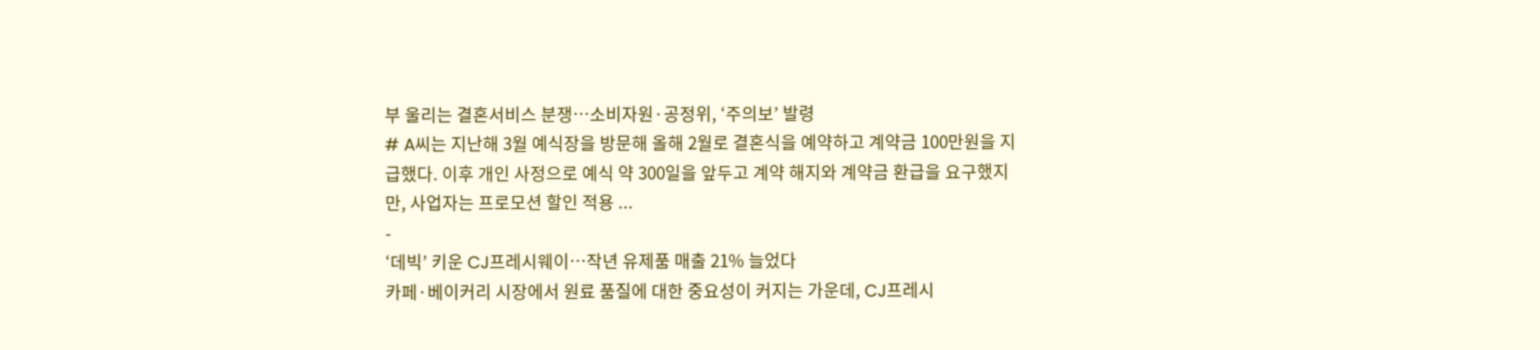부 울리는 결혼서비스 분쟁…소비자원·공정위, ‘주의보’ 발령
# A씨는 지난해 3월 예식장을 방문해 올해 2월로 결혼식을 예약하고 계약금 100만원을 지급했다. 이후 개인 사정으로 예식 약 300일을 앞두고 계약 해지와 계약금 환급을 요구했지만, 사업자는 프로모션 할인 적용 ...
-
‘데빅’ 키운 CJ프레시웨이…작년 유제품 매출 21% 늘었다
카페·베이커리 시장에서 원료 품질에 대한 중요성이 커지는 가운데, CJ프레시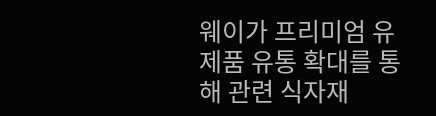웨이가 프리미엄 유제품 유통 확대를 통해 관련 식자재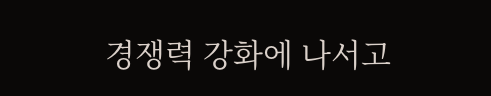경쟁력 강화에 나서고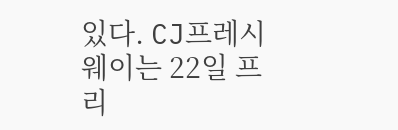있다. CJ프레시웨이는 22일 프리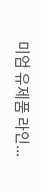미엄 유제품 라인...